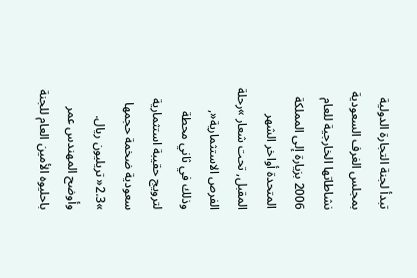تبدأ لجنة التجارة الدولية بمجلس الغرف السعودية نشاطاتها الخارجية للعام 2006 بزيارة إلى المملكة المتحدة أواخر الشهر المقبل, تحت شعار »رحلة الفرص الاستثمارية«, وذلك في ثاني محطة لترويج حقيبة استثمارية سعودية ضخمة حجمها »2.3« تريليون ريال.
وأوضح المهندس عمر باحليوه الأمين العام للجنة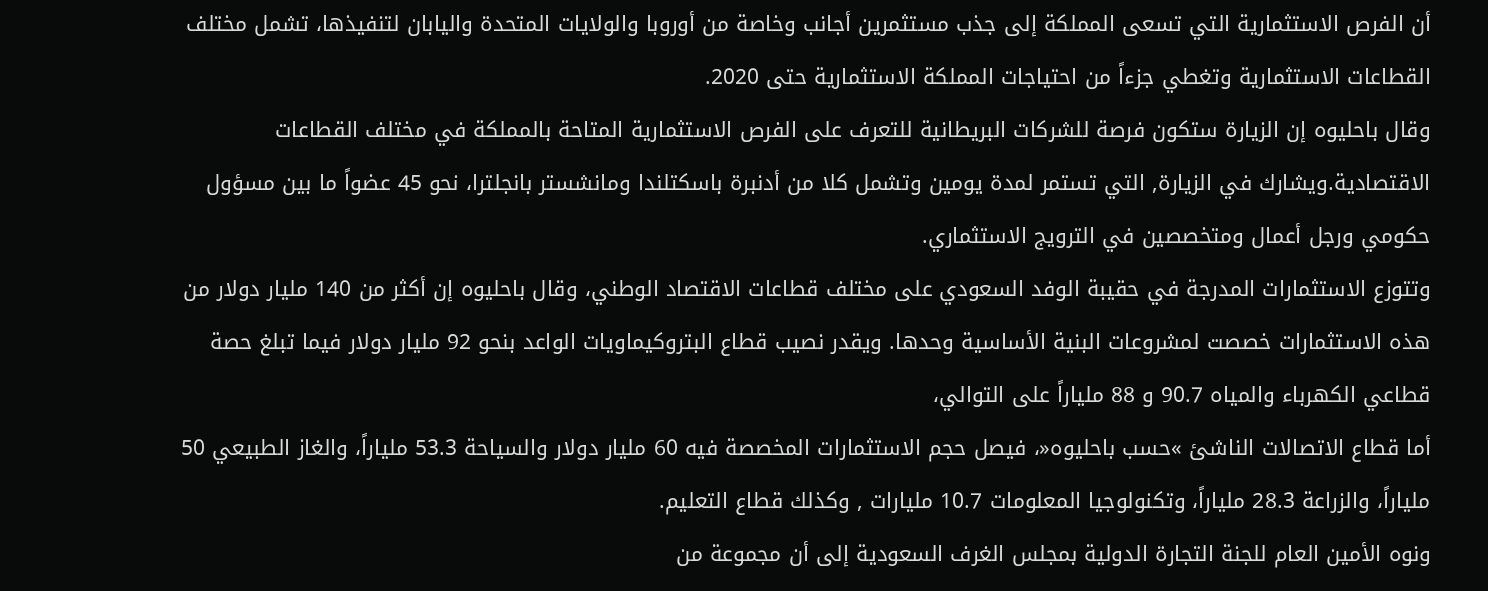أن الفرص الاستثمارية التي تسعى المملكة إلى جذب مستثمرين أجانب وخاصة من أوروبا والولايات المتحدة واليابان لتنفيذها، تشمل مختلف القطاعات الاستثمارية وتغطي جزءاً من احتياجات المملكة الاستثمارية حتى 2020.
وقال باحليوه إن الزيارة ستكون فرصة للشركات البريطانية للتعرف على الفرص الاستثمارية المتاحة بالمملكة في مختلف القطاعات الاقتصادية.ويشارك في الزيارة, التي تستمر لمدة يومين وتشمل كلا من أدنبرة باسكتلندا ومانشستر بانجلترا، نحو 45 عضواً ما بين مسؤول حكومي ورجل أعمال ومتخصصين في الترويج الاستثماري.
وتتوزع الاستثمارات المدرجة في حقيبة الوفد السعودي على مختلف قطاعات الاقتصاد الوطني، وقال باحليوه إن أكثر من 140 مليار دولار من هذه الاستثمارات خصصت لمشروعات البنية الأساسية وحدها. ويقدر نصيب قطاع البتروكيماويات الواعد بنحو 92 مليار دولار فيما تبلغ حصة قطاعي الكهرباء والمياه 90.7 و 88 ملياراً على التوالي،
أما قطاع الاتصالات الناشئ »حسب باحليوه«، فيصل حجم الاستثمارات المخصصة فيه 60 مليار دولار والسياحة 53.3 ملياراً، والغاز الطبيعي 50 ملياراً، والزراعة 28.3 ملياراً، وتكنولوجيا المعلومات 10.7 مليارات , وكذلك قطاع التعليم.
ونوه الأمين العام للجنة التجارة الدولية بمجلس الغرف السعودية إلى أن مجموعة من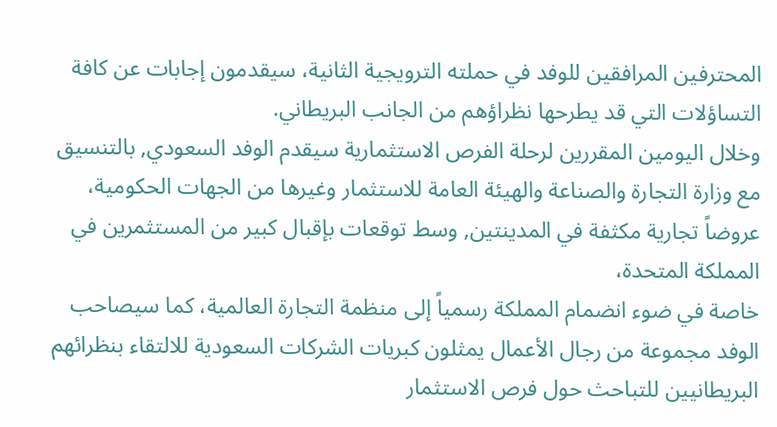المحترفين المرافقين للوفد في حملته الترويجية الثانية، سيقدمون إجابات عن كافة التساؤلات التي قد يطرحها نظراؤهم من الجانب البريطاني.
وخلال اليومين المقررين لرحلة الفرص الاستثمارية سيقدم الوفد السعودي, بالتنسيق مع وزارة التجارة والصناعة والهيئة العامة للاستثمار وغيرها من الجهات الحكومية، عروضاً تجارية مكثفة في المدينتين, وسط توقعات بإقبال كبير من المستثمرين في المملكة المتحدة،
خاصة في ضوء انضمام المملكة رسمياً إلى منظمة التجارة العالمية، كما سيصاحب الوفد مجموعة من رجال الأعمال يمثلون كبريات الشركات السعودية للالتقاء بنظرائهم البريطانيين للتباحث حول فرص الاستثمار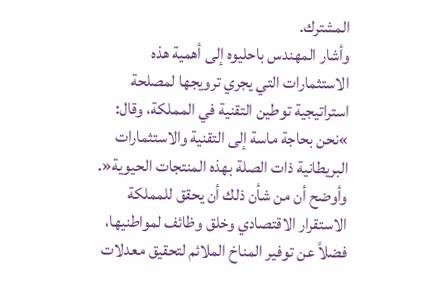المشترك.
وأشار المهندس باحليوه إلى أهمية هذه الاستثمارات التي يجري ترويجها لمصلحة استراتيجية توطين التقنية في المملكة، وقال: »نحن بحاجة ماسة إلى التقنية والاستثمارات البريطانية ذات الصلة بهذه المنتجات الحيوية«.
وأوضح أن من شأن ذلك أن يحقق للمملكة الاستقرار الاقتصادي وخلق وظائف لمواطنيها، فضلاً عن توفير المناخ الملائم لتحقيق معدلات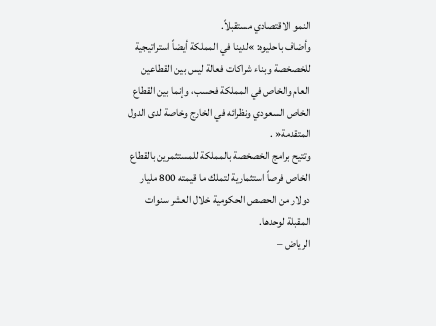النمو الاقتصادي مستقبلاً.
وأضاف باحليوه: »لدينا في المملكة أيضاً استراتيجية للخصخصة وبناء شراكات فعالة ليس بين القطاعين العام والخاص في المملكة فحسب، وإنما بين القطاع الخاص السعودي ونظرائه في الخارج وخاصة لدى الدول المتقدمة« .
وتتيح برامج الخصخصة بالمملكة للمستثمرين بالقطاع الخاص فرصاً استثمارية لتملك ما قيمته 800 مليار دولار من الحصص الحكومية خلال العشر سنوات المقبلة لوحدها.
الرياض –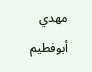مهدي أبوفطيم